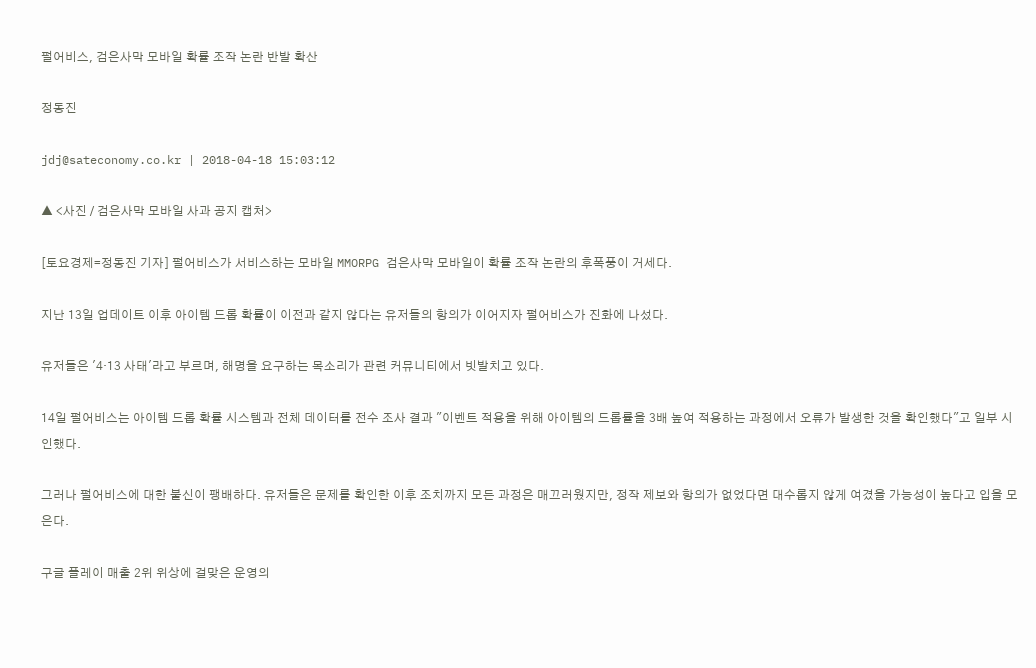펄어비스, 검은사막 모바일 확률 조작 논란 반발 확산

정동진

jdj@sateconomy.co.kr | 2018-04-18 15:03:12

▲ <사진 / 검은사막 모바일 사과 공지 캡처>

[토요경제=정동진 기자] 펄어비스가 서비스하는 모바일 MMORPG 검은사막 모바일이 확률 조작 논란의 후폭풍이 거세다.

지난 13일 업데이트 이후 아이템 드롭 확률이 이전과 같지 않다는 유저들의 항의가 이어지자 펄어비스가 진화에 나섰다.

유저들은 '4·13 사태'라고 부르며, 해명을 요구하는 목소리가 관련 커뮤니티에서 빗발치고 있다.

14일 펄어비스는 아이템 드롭 확률 시스템과 전체 데이터를 전수 조사 결과 "이벤트 적용을 위해 아이템의 드롭률을 3배 높여 적용하는 과정에서 오류가 발생한 것을 확인했다"고 일부 시인했다.

그러나 펄어비스에 대한 불신이 팽배하다. 유저들은 문제를 확인한 이후 조치까지 모든 과정은 매끄러웠지만, 정작 제보와 항의가 없었다면 대수롭지 않게 여겼을 가능성이 높다고 입을 모은다.

구글 플레이 매출 2위 위상에 걸맞은 운영의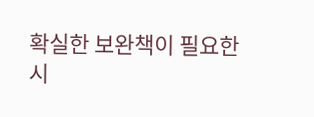확실한 보완책이 필요한 시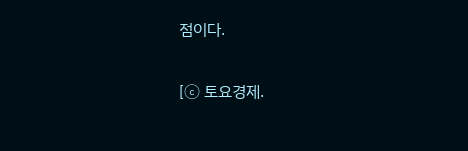점이다.


[ⓒ 토요경제.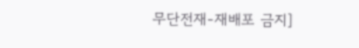무단전재-재배포 금지]